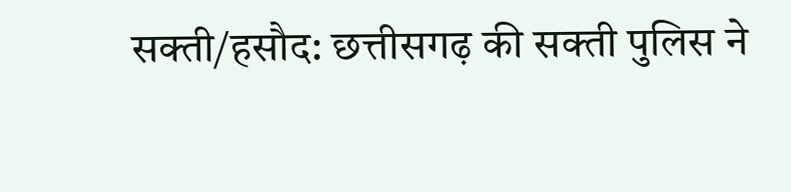सक्ती/हसौद: छत्तीसगढ़ की सक्ती पुलिस ने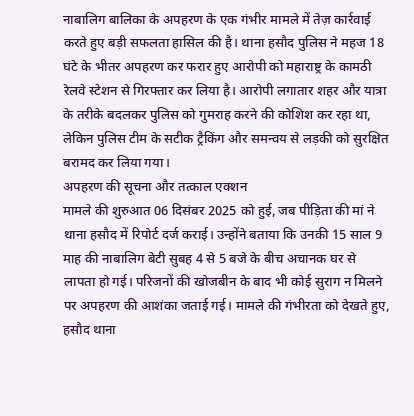नाबालिग बालिका के अपहरण के एक गंभीर मामले में तेज़ कार्रवाई करते हुए बड़ी सफलता हासिल की है। थाना हसौद पुलिस ने महज 18 घंटे के भीतर अपहरण कर फरार हुए आरोपी को महाराष्ट्र के कामठी रेलवे स्टेशन से गिरफ्तार कर लिया है। आरोपी लगातार शहर और यात्रा के तरीके बदलकर पुलिस को गुमराह करने की कोशिश कर रहा था, लेकिन पुलिस टीम के सटीक ट्रैकिंग और समन्वय से लड़की को सुरक्षित बरामद कर लिया गया।
अपहरण की सूचना और तत्काल एक्शन
मामले की शुरुआत 06 दिसंबर 2025 को हुई, जब पीड़िता की मां ने थाना हसौद में रिपोर्ट दर्ज कराई। उन्होंने बताया कि उनकी 15 साल 9 माह की नाबालिग बेटी सुबह 4 से 5 बजे के बीच अचानक घर से लापता हो गई। परिजनों की खोजबीन के बाद भी कोई सुराग न मिलने पर अपहरण की आशंका जताई गई। मामले की गंभीरता को देखते हुए, हसौद थाना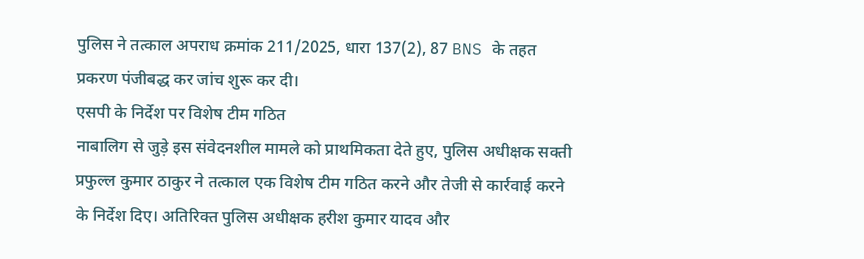पुलिस ने तत्काल अपराध क्रमांक 211/2025, धारा 137(2), 87 BNS के तहत प्रकरण पंजीबद्ध कर जांच शुरू कर दी।
एसपी के निर्देश पर विशेष टीम गठित
नाबालिग से जुड़े इस संवेदनशील मामले को प्राथमिकता देते हुए, पुलिस अधीक्षक सक्ती प्रफुल्ल कुमार ठाकुर ने तत्काल एक विशेष टीम गठित करने और तेजी से कार्रवाई करने के निर्देश दिए। अतिरिक्त पुलिस अधीक्षक हरीश कुमार यादव और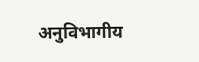अनुविभागीय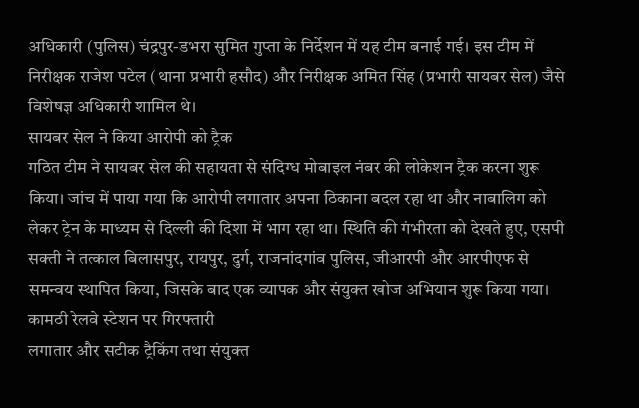अधिकारी (पुलिस) चंद्रपुर-डभरा सुमित गुप्ता के निर्देशन में यह टीम बनाई गई। इस टीम में निरीक्षक राजेश पटेल (थाना प्रभारी हसौद) और निरीक्षक अमित सिंह (प्रभारी सायबर सेल) जैसे विशेषज्ञ अधिकारी शामिल थे।
सायबर सेल ने किया आरोपी को ट्रैक
गठित टीम ने सायबर सेल की सहायता से संदिग्ध मोबाइल नंबर की लोकेशन ट्रैक करना शुरू किया। जांच में पाया गया कि आरोपी लगातार अपना ठिकाना बदल रहा था और नाबालिग को लेकर ट्रेन के माध्यम से दिल्ली की दिशा में भाग रहा था। स्थिति की गंभीरता को देखते हुए, एसपी सक्ती ने तत्काल बिलासपुर, रायपुर, दुर्ग, राजनांदगांव पुलिस, जीआरपी और आरपीएफ से समन्वय स्थापित किया, जिसके बाद एक व्यापक और संयुक्त खोज अभियान शुरू किया गया।
कामठी रेलवे स्टेशन पर गिरफ्तारी
लगातार और सटीक ट्रैकिंग तथा संयुक्त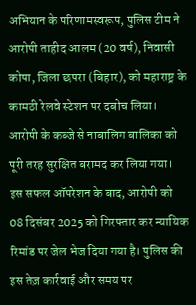अभियान के परिणामस्वरूप, पुलिस टीम ने आरोपी ताहीद आलम (20 वर्ष), निवासी कोपा, जिला छपरा (बिहार), को महाराष्ट्र के कामठी रेलवे स्टेशन पर दबोच लिया। आरोपी के कब्जे से नाबालिग बालिका को पूरी तरह सुरक्षित बरामद कर लिया गया। इस सफल ऑपरेशन के बाद, आरोपी को 08 दिसंबर 2025 को गिरफ्तार कर न्यायिक रिमांड पर जेल भेज दिया गया है। पुलिस की इस तेज़ कार्रवाई और समय पर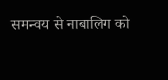समन्वय से नाबालिग को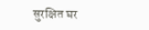सुरक्षित घर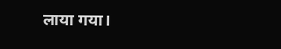लाया गया।